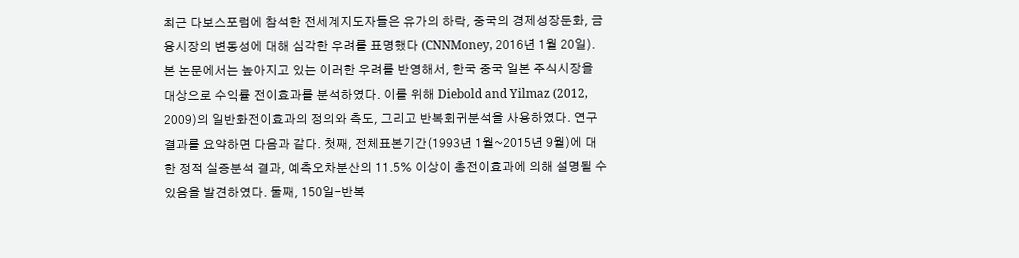최근 다보스포럼에 참석한 전세계지도자들은 유가의 하락, 중국의 경제성장둔화, 금융시장의 변동성에 대해 심각한 우려를 표명했다 (CNNMoney, 2016년 1월 20일). 본 논문에서는 높아지고 있는 이러한 우려를 반영해서, 한국 중국 일본 주식시장을 대상으로 수익률 전이효과를 분석하였다. 이를 위해 Diebold and Yilmaz (2012, 2009)의 일반화전이효과의 정의와 측도, 그리고 반복회귀분석을 사용하였다. 연구결과를 요약하면 다음과 같다. 첫째, 전체표본기간(1993년 1월~2015년 9월)에 대한 정적 실증분석 결과, 예측오차분산의 11.5% 이상이 총전이효과에 의해 설명될 수 있음을 발견하였다. 둘째, 150일-반복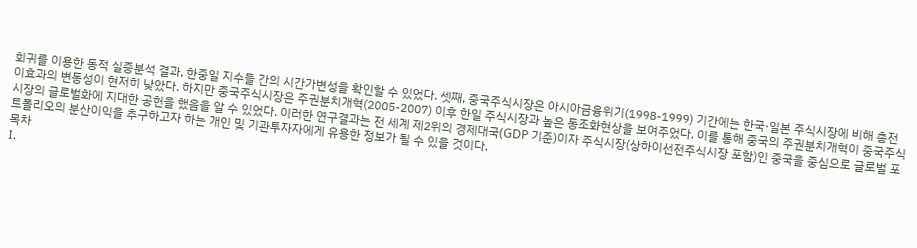회귀를 이용한 동적 실증분석 결과, 한중일 지수들 간의 시간가변성을 확인할 수 있었다. 셋째, 중국주식시장은 아시아금융위기(1998-1999) 기간에는 한국·일본 주식시장에 비해 총전이효과의 변동성이 현저히 낮았다. 하지만 중국주식시장은 주권분치개혁(2005-2007) 이후 한일 주식시장과 높은 동조화현상을 보여주었다. 이를 통해 중국의 주권분치개혁이 중국주식시장의 글로벌화에 지대한 공헌을 했음을 알 수 있었다. 이러한 연구결과는 전 세계 제2위의 경제대국(GDP 기준)이자 주식시장(상하이선전주식시장 포함)인 중국을 중심으로 글로벌 포트폴리오의 분산이익을 추구하고자 하는 개인 및 기관투자자에게 유용한 정보가 될 수 있을 것이다.
목차
Ⅰ.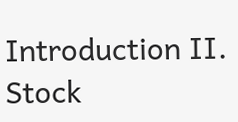Introduction Ⅱ. Stock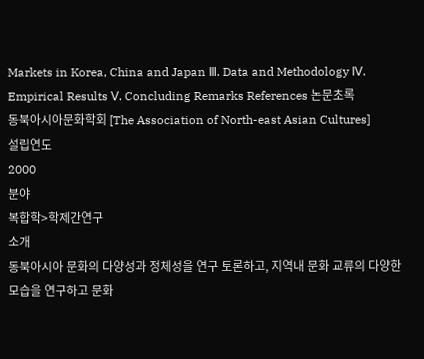Markets in Korea, China and Japan Ⅲ. Data and Methodology Ⅳ. Empirical Results Ⅴ. Concluding Remarks References 논문초록
동북아시아문화학회 [The Association of North-east Asian Cultures]
설립연도
2000
분야
복합학>학제간연구
소개
동북아시아 문화의 다양성과 정체성을 연구 토론하고, 지역내 문화 교류의 다양한 모습을 연구하고 문화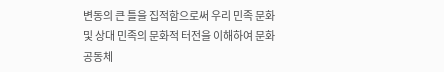변동의 큰 틀을 집적함으로써 우리 민족 문화 및 상대 민족의 문화적 터전을 이해하여 문화공동체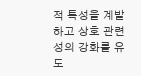적 특성을 계발하고 상호 관련성의 강화를 유도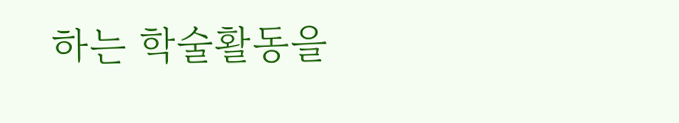하는 학술활동을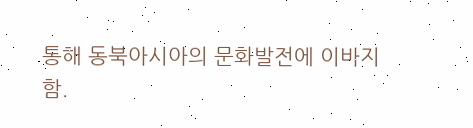통해 동북아시아의 문화발전에 이바지함.